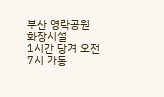부산 영락공원 화장시설
1시간 당겨 오전7시 가동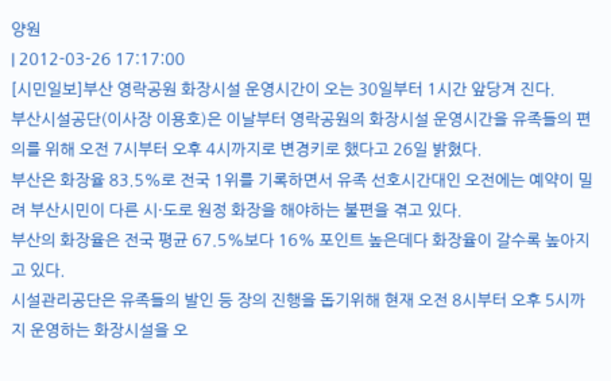양원
| 2012-03-26 17:17:00
[시민일보]부산 영락공원 화장시설 운영시간이 오는 30일부터 1시간 앞당겨 진다.
부산시설공단(이사장 이용호)은 이날부터 영락공원의 화장시설 운영시간을 유족들의 편의를 위해 오전 7시부터 오후 4시까지로 변경키로 했다고 26일 밝혔다.
부산은 화장율 83.5%로 전국 1위를 기록하면서 유족 선호시간대인 오전에는 예약이 밀려 부산시민이 다른 시·도로 원정 화장을 해야하는 불편을 겪고 있다.
부산의 화장율은 전국 평균 67.5%보다 16% 포인트 높은데다 화장율이 갈수록 높아지고 있다.
시설관리공단은 유족들의 발인 등 장의 진행을 돕기위해 현재 오전 8시부터 오후 5시까지 운영하는 화장시설을 오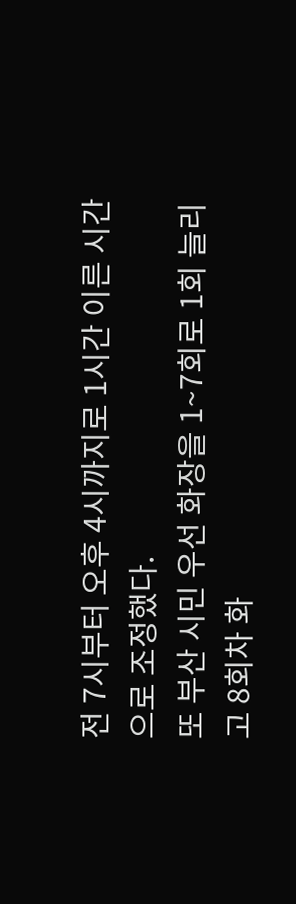전 7시부터 오후 4시까지로 1시간 이른 시간으로 조정했다.
또 부산 시민 우선 화장을 1~7회로 1회 늘리고 8회차 화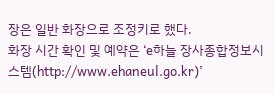장은 일반 화장으로 조정키로 했다.
화장 시간 확인 및 예약은 ‘e하늘 장사종합정보시스템(http://www.ehaneul.go.kr)’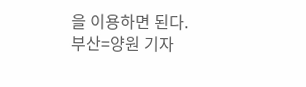을 이용하면 된다.
부산=양원 기자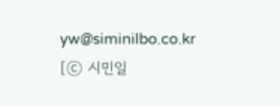yw@siminilbo.co.kr
[ⓒ 시민일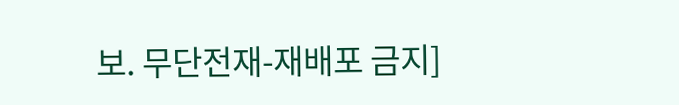보. 무단전재-재배포 금지]